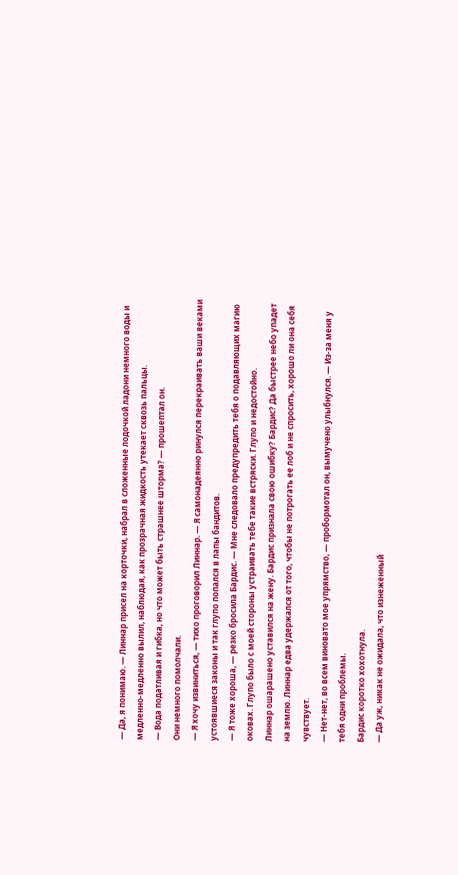— Да, я понимаю. — Линнар присел на корточки, набрал в сложенные лодочкой ладони немного воды и медленно-медленно вылил, наблюдая, как прозрачная жидкость утекает сквозь пальцы.
— Вода податливая и гибка, но что может быть страшнее шторма? — прошептал он.
Они немного помолчали.
— Я хочу извиниться, — тихо проговорил Линнар. — Я самонадеянно ринулся перекраивать ваши веками устоявшиеся законы и так глупо попался в лапы бандитов.
— Я тоже хороша, — резко бросила Бардис. — Мне следовало предупредить тебя о подавляющих магию оковах. Глупо было с моей стороны устраивать тебе такие встряски. Глупо и недостойно.
Линнар ошарашено уставился на жену. Бардис признала свою ошибку? Бардис? Да быстрее небо упадет на землю. Линнар едва удержался от того, чтобы не потрогать ее лоб и не спросить, хорошо ли она себя чувствует.
— Нет-нет, во всем виновато мое упрямство, — пробормотал он, вымучено улыбнулся. — Из-за меня у тебя одни проблемы.
Бардис коротко хохотнула.
— Да уж, никак не ожидала, что изнеженный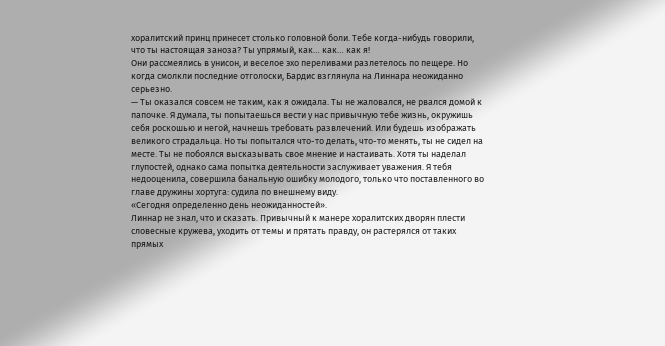хоралитский принц принесет столько головной боли. Тебе когда-нибудь говорили, что ты настоящая заноза? Ты упрямый, как… как… как я!
Они рассмеялись в унисон, и веселое эхо переливами разлетелось по пещере. Но когда смолкли последние отголоски, Бардис взглянула на Линнара неожиданно серьезно.
— Ты оказался совсем не таким, как я ожидала. Ты не жаловался, не рвался домой к папочке. Я думала, ты попытаешься вести у нас привычную тебе жизнь, окружишь себя роскошью и негой, начнешь требовать развлечений. Или будешь изображать великого страдальца. Но ты попытался что-то делать, что-то менять, ты не сидел на месте. Ты не побоялся высказывать свое мнение и настаивать. Хотя ты наделал глупостей, однако сама попытка деятельности заслуживает уважения. Я тебя недооценила, совершила банальную ошибку молодого, только что поставленного во главе дружины хортуга: судила по внешнему виду.
«Сегодня определенно день неожиданностей».
Линнар не знал, что и сказать. Привычный к манере хоралитских дворян плести словесные кружева, уходить от темы и прятать правду, он растерялся от таких прямых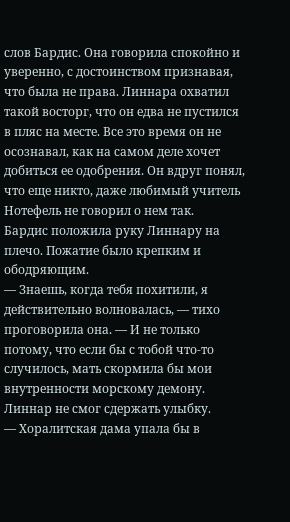слов Бардис. Она говорила спокойно и уверенно, с достоинством признавая, что была не права. Линнара охватил такой восторг, что он едва не пустился в пляс на месте. Все это время он не осознавал, как на самом деле хочет добиться ее одобрения. Он вдруг понял, что еще никто, даже любимый учитель Нотефель не говорил о нем так.
Бардис положила руку Линнару на плечо. Пожатие было крепким и ободряющим.
— Знаешь, когда тебя похитили, я действительно волновалась, — тихо проговорила она. — И не только потому, что если бы с тобой что-то случилось, мать скормила бы мои внутренности морскому демону.
Линнар не смог сдержать улыбку.
— Хоралитская дама упала бы в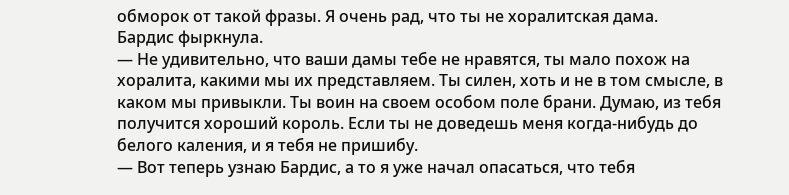обморок от такой фразы. Я очень рад, что ты не хоралитская дама.
Бардис фыркнула.
— Не удивительно, что ваши дамы тебе не нравятся, ты мало похож на хоралита, какими мы их представляем. Ты силен, хоть и не в том смысле, в каком мы привыкли. Ты воин на своем особом поле брани. Думаю, из тебя получится хороший король. Если ты не доведешь меня когда-нибудь до белого каления, и я тебя не пришибу.
— Вот теперь узнаю Бардис, а то я уже начал опасаться, что тебя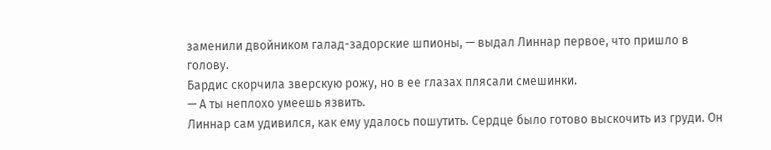заменили двойником галад-задорские шпионы, — выдал Линнар первое, что пришло в голову.
Бардис скорчила зверскую рожу, но в ее глазах плясали смешинки.
— А ты неплохо умеешь язвить.
Линнар сам удивился, как ему удалось пошутить. Сердце было готово выскочить из груди. Он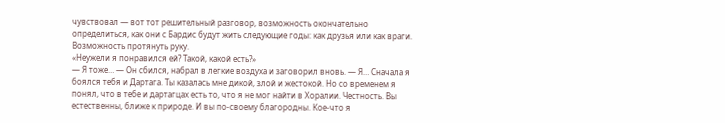чувствовал — вот тот решительный разговор, возможность окончательно определиться, как они с Бардис будут жить следующие годы: как друзья или как враги. Возможность протянуть руку.
«Неужели я понравился ей? Такой, какой есть?»
— Я тоже… — Он сбился, набрал в легкие воздуха и заговорил вновь. — Я… Сначала я боялся тебя и Дартага. Ты казалась мне дикой, злой и жестокой. Но со временем я понял, что в тебе и дартагцах есть то, что я не мог найти в Хоралии. Честность. Вы естественны, ближе к природе. И вы по-своему благородны. Кое-что я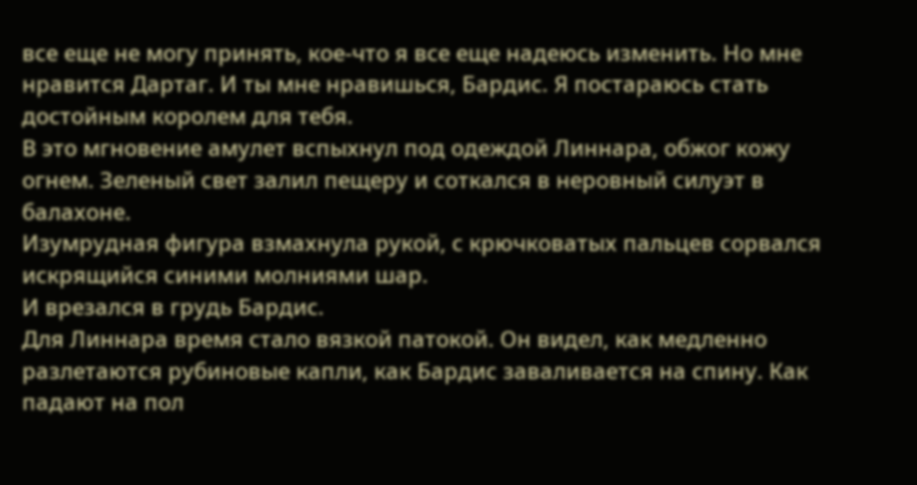все еще не могу принять, кое-что я все еще надеюсь изменить. Но мне нравится Дартаг. И ты мне нравишься, Бардис. Я постараюсь стать достойным королем для тебя.
В это мгновение амулет вспыхнул под одеждой Линнара, обжог кожу огнем. Зеленый свет залил пещеру и соткался в неровный силуэт в балахоне.
Изумрудная фигура взмахнула рукой, с крючковатых пальцев сорвался искрящийся синими молниями шар.
И врезался в грудь Бардис.
Для Линнара время стало вязкой патокой. Он видел, как медленно разлетаются рубиновые капли, как Бардис заваливается на спину. Как падают на пол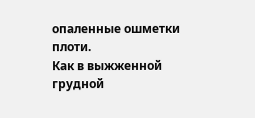опаленные ошметки плоти.
Как в выжженной грудной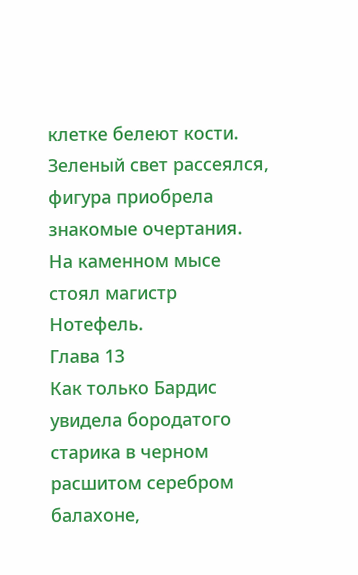клетке белеют кости.
Зеленый свет рассеялся, фигура приобрела знакомые очертания.
На каменном мысе стоял магистр Нотефель.
Глава 13
Как только Бардис увидела бородатого старика в черном расшитом серебром балахоне,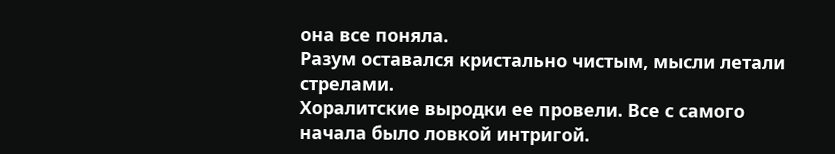она все поняла.
Разум оставался кристально чистым, мысли летали стрелами.
Хоралитские выродки ее провели. Все с самого начала было ловкой интригой.